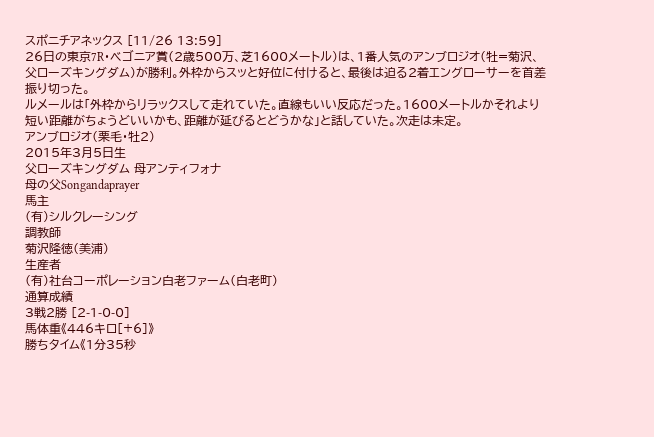スポニチアネックス [11/26 13:59]
26日の東京7R・ベゴニア賞(2歳500万、芝1600メートル)は、1番人気のアンブロジオ(牡=菊沢、父ローズキングダム)が勝利。外枠からスッと好位に付けると、最後は迫る2着エングローサーを首差振り切った。
ルメールは「外枠からリラックスして走れていた。直線もいい反応だった。1600メートルかそれより短い距離がちょうどいいかも、距離が延びるとどうかな」と話していた。次走は未定。
アンブロジオ(栗毛・牡2)
2015年3月5日生
父ローズキングダム 母アンティフォナ
母の父Songandaprayer
馬主
(有)シルクレーシング
調教師
菊沢隆徳(美浦)
生産者
(有)社台コーポレーション白老ファーム(白老町)
通算成績
3戦2勝 [2-1-0-0]
馬体重《446キロ[+6]》
勝ちタイム《1分35秒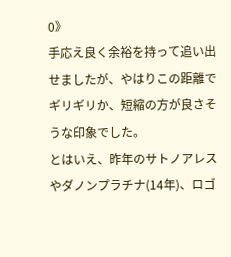0》
手応え良く余裕を持って追い出せましたが、やはりこの距離でギリギリか、短縮の方が良さそうな印象でした。
とはいえ、昨年のサトノアレスやダノンプラチナ(14年)、ロゴ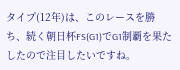タイプ(12年)は、このレースを勝ち、続く朝日杯FS(G1)でG1制覇を果たしたので注目したいですね。